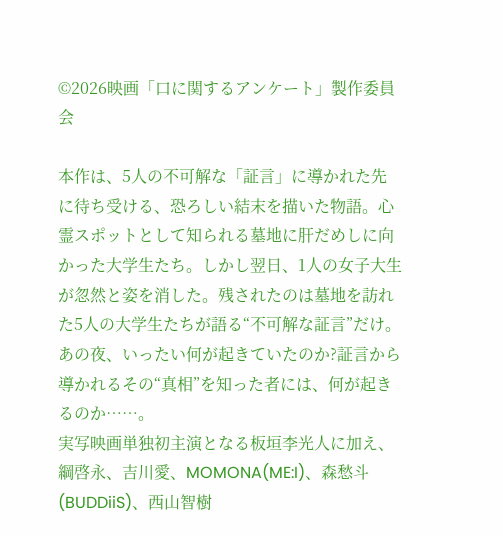©2026映画「口に関するアンケート」製作委員会

本作は、5人の不可解な「証言」に導かれた先に待ち受ける、恐ろしい結末を描いた物語。心霊スポットとして知られる墓地に肝だめしに向かった大学生たち。しかし翌日、1人の女子大生が忽然と姿を消した。残されたのは墓地を訪れた5人の大学生たちが語る“不可解な証言”だけ。あの夜、いったい何が起きていたのか?証言から導かれるその“真相”を知った者には、何が起きるのか……。
実写映画単独初主演となる板垣李光人に加え、綱啓永、吉川愛、MOMONA(ME:I)、森愁斗(BUDDiiS)、西山智樹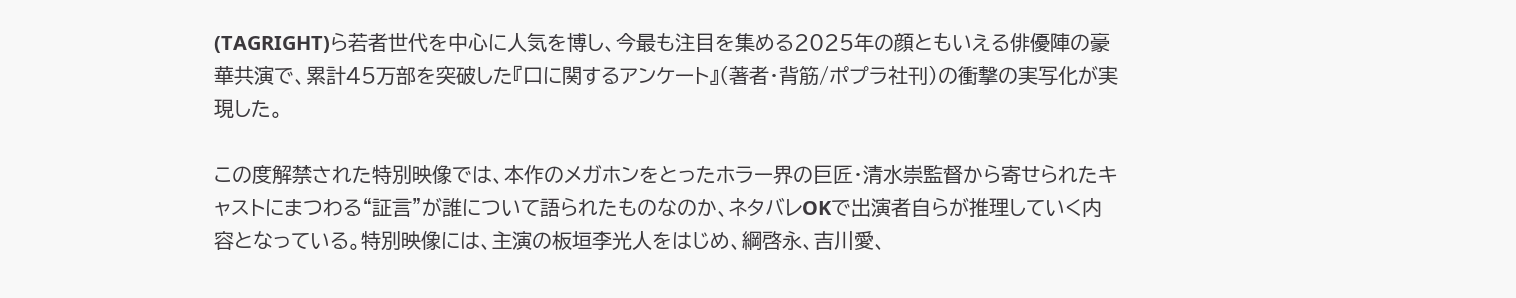(TAGRIGHT)ら若者世代を中心に人気を博し、今最も注目を集める2025年の顔ともいえる俳優陣の豪華共演で、累計45万部を突破した『口に関するアンケート』(著者・背筋/ポプラ社刊)の衝撃の実写化が実現した。

この度解禁された特別映像では、本作のメガホンをとったホラー界の巨匠・清水崇監督から寄せられたキャストにまつわる“証言”が誰について語られたものなのか、ネタバレOKで出演者自らが推理していく内容となっている。特別映像には、主演の板垣李光人をはじめ、綱啓永、吉川愛、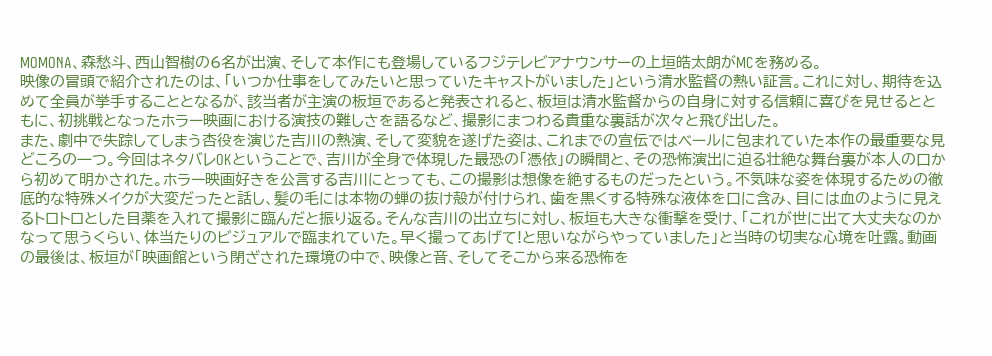MOMONA、森愁斗、西山智樹の6名が出演、そして本作にも登場しているフジテレビアナウンサーの上垣皓太朗がMCを務める。
映像の冒頭で紹介されたのは、「いつか仕事をしてみたいと思っていたキャストがいました」という清水監督の熱い証言。これに対し、期待を込めて全員が挙手することとなるが、該当者が主演の板垣であると発表されると、板垣は清水監督からの自身に対する信頼に喜びを見せるとともに、初挑戦となったホラー映画における演技の難しさを語るなど、撮影にまつわる貴重な裏話が次々と飛び出した。
また、劇中で失踪してしまう杏役を演じた吉川の熱演、そして変貌を遂げた姿は、これまでの宣伝ではベールに包まれていた本作の最重要な見どころの一つ。今回はネタバレOKということで、吉川が全身で体現した最恐の「憑依」の瞬間と、その恐怖演出に迫る壮絶な舞台裏が本人の口から初めて明かされた。ホラー映画好きを公言する吉川にとっても、この撮影は想像を絶するものだったという。不気味な姿を体現するための徹底的な特殊メイクが大変だったと話し、髪の毛には本物の蝉の抜け殻が付けられ、歯を黒くする特殊な液体を口に含み、目には血のように見えるトロトロとした目薬を入れて撮影に臨んだと振り返る。そんな吉川の出立ちに対し、板垣も大きな衝撃を受け、「これが世に出て大丈夫なのかなって思うくらい、体当たりのビジュアルで臨まれていた。早く撮ってあげて!と思いながらやっていました」と当時の切実な心境を吐露。動画の最後は、板垣が「映画館という閉ざされた環境の中で、映像と音、そしてそこから来る恐怖を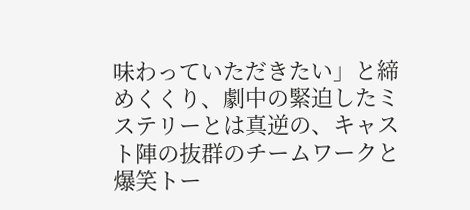味わっていただきたい」と締めくくり、劇中の緊迫したミステリーとは真逆の、キャスト陣の抜群のチームワークと爆笑トー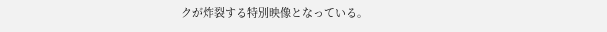クが炸裂する特別映像となっている。